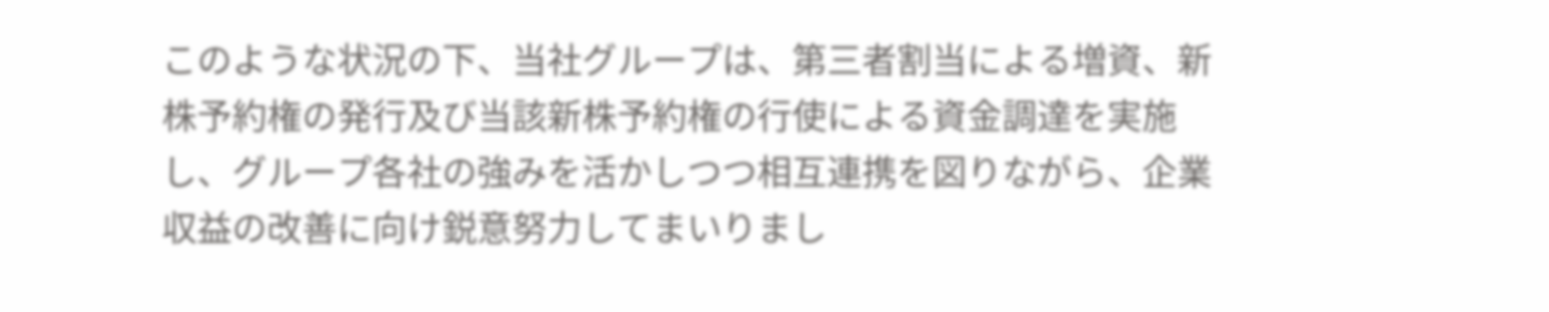このような状況の下、当社グループは、第三者割当による増資、新株予約権の発行及び当該新株予約権の行使による資金調達を実施し、グループ各社の強みを活かしつつ相互連携を図りながら、企業収益の改善に向け鋭意努力してまいりまし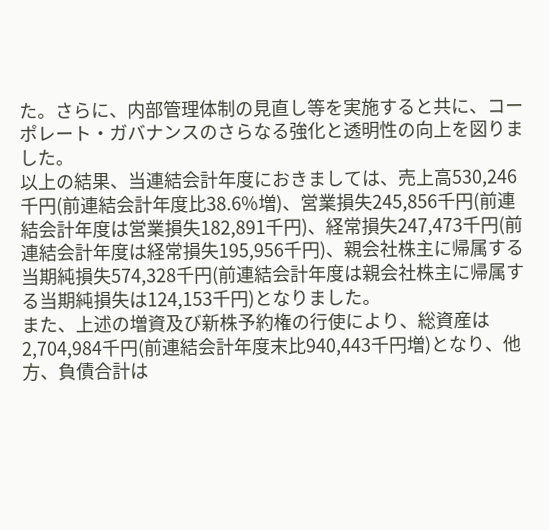た。さらに、内部管理体制の見直し等を実施すると共に、コーポレート・ガバナンスのさらなる強化と透明性の向上を図りました。
以上の結果、当連結会計年度におきましては、売上高530,246千円(前連結会計年度比38.6%増)、営業損失245,856千円(前連結会計年度は営業損失182,891千円)、経常損失247,473千円(前連結会計年度は経常損失195,956千円)、親会社株主に帰属する当期純損失574,328千円(前連結会計年度は親会社株主に帰属する当期純損失は124,153千円)となりました。
また、上述の増資及び新株予約権の行使により、総資産は2,704,984千円(前連結会計年度末比940,443千円増)となり、他方、負債合計は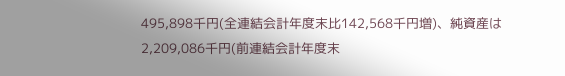495,898千円(全連結会計年度末比142,568千円増)、純資産は2,209,086千円(前連結会計年度末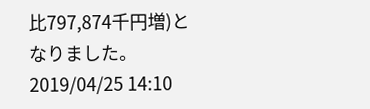比797,874千円増)となりました。
2019/04/25 14:10